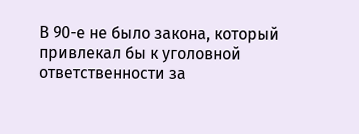В 90-е не было закона, который привлекал бы к уголовной ответственности за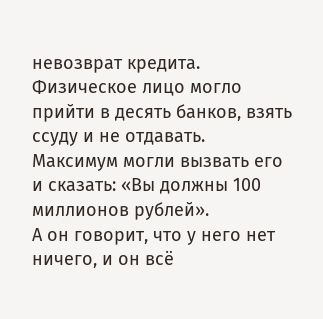невозврат кредита.
Физическое лицо могло прийти в десять банков, взять ссуду и не отдавать.
Максимум могли вызвать его и сказать: «Вы должны 100 миллионов рублей».
А он говорит, что у него нет ничего, и он всё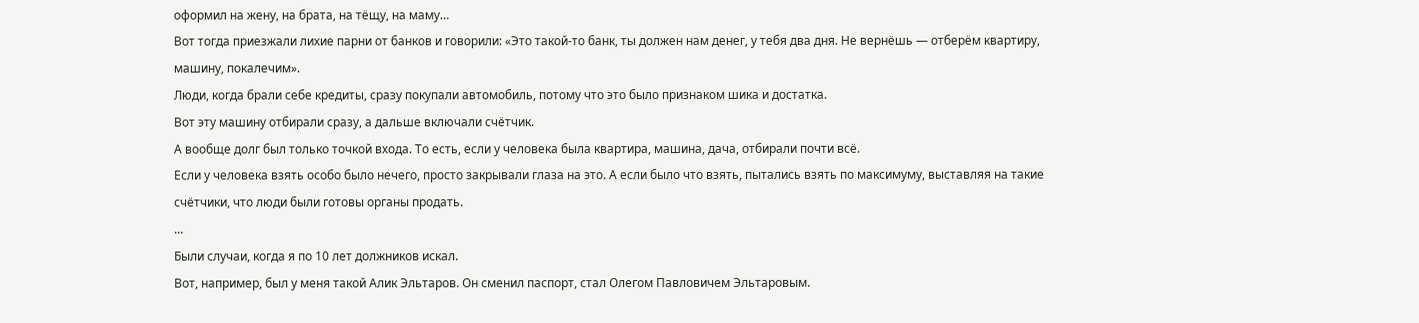оформил на жену, на брата, на тёщу, на маму…
Вот тогда приезжали лихие парни от банков и говорили: «Это такой-то банк, ты должен нам денег, у тебя два дня. Не вернёшь — отберём квартиру, машину, покалечим».
Люди, когда брали себе кредиты, сразу покупали автомобиль, потому что это было признаком шика и достатка.
Вот эту машину отбирали сразу, а дальше включали счётчик.
А вообще долг был только точкой входа. То есть, если у человека была квартира, машина, дача, отбирали почти всё.
Если у человека взять особо было нечего, просто закрывали глаза на это. А если было что взять, пытались взять по максимуму, выставляя на такие счётчики, что люди были готовы органы продать.
...
Были случаи, когда я по 10 лет должников искал.
Вот, например, был у меня такой Алик Эльтаров. Он сменил паспорт, стал Олегом Павловичем Эльтаровым.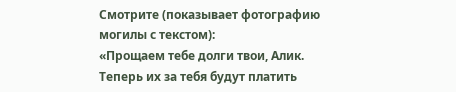Смотрите (показывает фотографию могилы с текстом):
«Прощаем тебе долги твои, Алик. Теперь их за тебя будут платить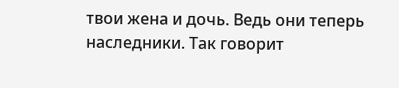твои жена и дочь. Ведь они теперь наследники. Так говорит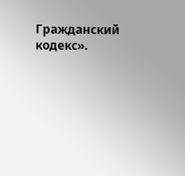Гражданский кодекс».